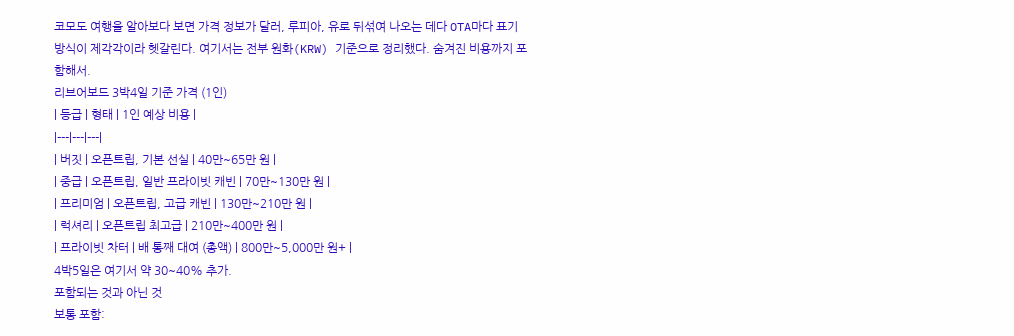코모도 여행을 알아보다 보면 가격 정보가 달러, 루피아, 유로 뒤섞여 나오는 데다 OTA마다 표기 방식이 제각각이라 헷갈린다. 여기서는 전부 원화(KRW) 기준으로 정리했다. 숨겨진 비용까지 포함해서.
리브어보드 3박4일 기준 가격 (1인)
| 등급 | 형태 | 1인 예상 비용 |
|---|---|---|
| 버짓 | 오픈트립, 기본 선실 | 40만~65만 원 |
| 중급 | 오픈트립, 일반 프라이빗 캐빈 | 70만~130만 원 |
| 프리미엄 | 오픈트립, 고급 캐빈 | 130만~210만 원 |
| 럭셔리 | 오픈트립 최고급 | 210만~400만 원 |
| 프라이빗 차터 | 배 통째 대여 (총액) | 800만~5,000만 원+ |
4박5일은 여기서 약 30~40% 추가.
포함되는 것과 아닌 것
보통 포함: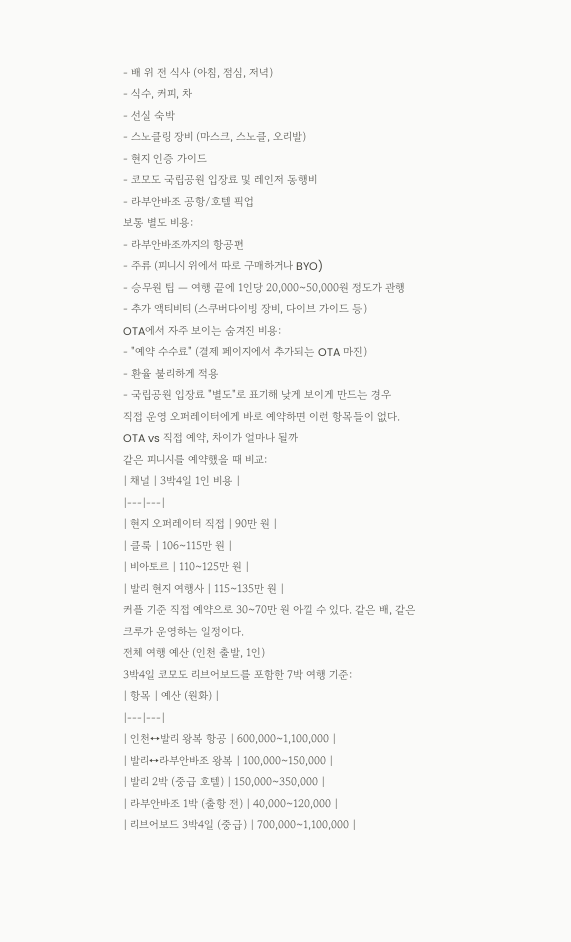- 배 위 전 식사 (아침, 점심, 저녁)
- 식수, 커피, 차
- 선실 숙박
- 스노클링 장비 (마스크, 스노클, 오리발)
- 현지 인증 가이드
- 코모도 국립공원 입장료 및 레인저 동행비
- 라부안바조 공항/호텔 픽업
보통 별도 비용:
- 라부안바조까지의 항공편
- 주류 (피니시 위에서 따로 구매하거나 BYO)
- 승무원 팁 — 여행 끝에 1인당 20,000~50,000원 정도가 관행
- 추가 액티비티 (스쿠버다이빙 장비, 다이브 가이드 등)
OTA에서 자주 보이는 숨겨진 비용:
- "예약 수수료" (결제 페이지에서 추가되는 OTA 마진)
- 환율 불리하게 적용
- 국립공원 입장료 "별도"로 표기해 낮게 보이게 만드는 경우
직접 운영 오퍼레이터에게 바로 예약하면 이런 항목들이 없다.
OTA vs 직접 예약, 차이가 얼마나 될까
같은 피니시를 예약했을 때 비교:
| 채널 | 3박4일 1인 비용 |
|---|---|
| 현지 오퍼레이터 직접 | 90만 원 |
| 클룩 | 106~115만 원 |
| 비아토르 | 110~125만 원 |
| 발리 현지 여행사 | 115~135만 원 |
커플 기준 직접 예약으로 30~70만 원 아낄 수 있다. 같은 배, 같은 크루가 운영하는 일정이다.
전체 여행 예산 (인천 출발, 1인)
3박4일 코모도 리브어보드를 포함한 7박 여행 기준:
| 항목 | 예산 (원화) |
|---|---|
| 인천↔발리 왕복 항공 | 600,000~1,100,000 |
| 발리↔라부안바조 왕복 | 100,000~150,000 |
| 발리 2박 (중급 호텔) | 150,000~350,000 |
| 라부안바조 1박 (출항 전) | 40,000~120,000 |
| 리브어보드 3박4일 (중급) | 700,000~1,100,000 |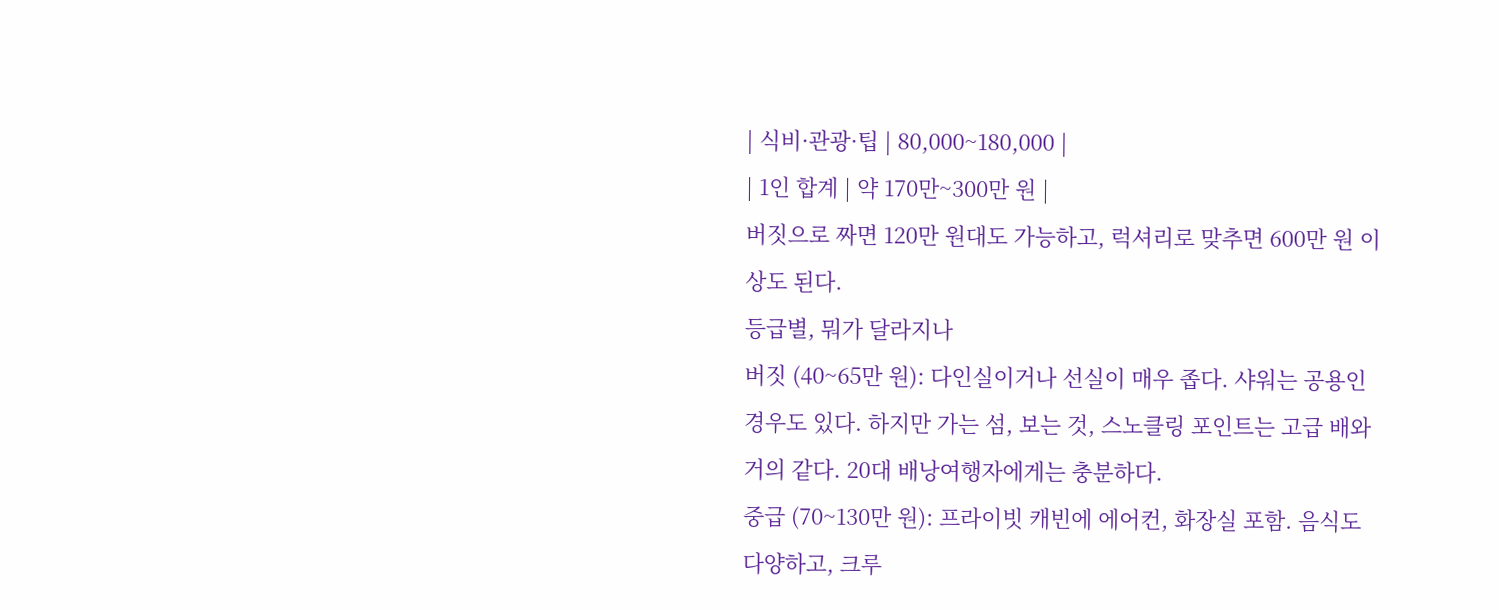| 식비·관광·팁 | 80,000~180,000 |
| 1인 합계 | 약 170만~300만 원 |
버짓으로 짜면 120만 원대도 가능하고, 럭셔리로 맞추면 600만 원 이상도 된다.
등급별, 뭐가 달라지나
버짓 (40~65만 원): 다인실이거나 선실이 매우 좁다. 샤워는 공용인 경우도 있다. 하지만 가는 섬, 보는 것, 스노클링 포인트는 고급 배와 거의 같다. 20대 배낭여행자에게는 충분하다.
중급 (70~130만 원): 프라이빗 캐빈에 에어컨, 화장실 포함. 음식도 다양하고, 크루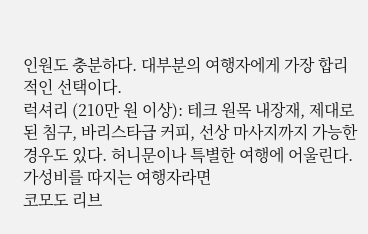인원도 충분하다. 대부분의 여행자에게 가장 합리적인 선택이다.
럭셔리 (210만 원 이상): 테크 원목 내장재, 제대로 된 침구, 바리스타급 커피, 선상 마사지까지 가능한 경우도 있다. 허니문이나 특별한 여행에 어울린다.
가성비를 따지는 여행자라면
코모도 리브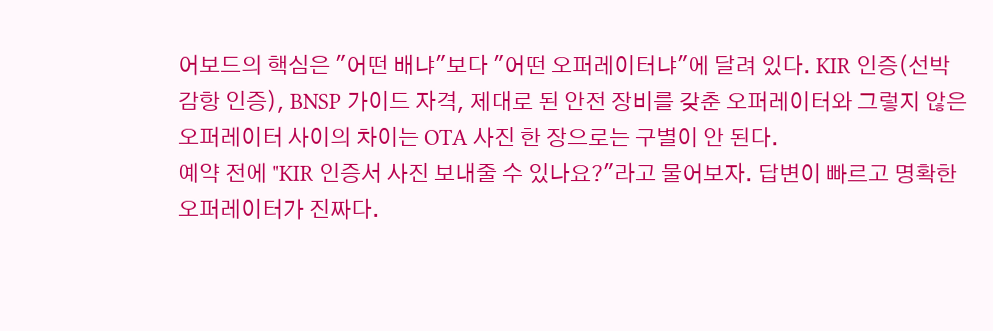어보드의 핵심은 "어떤 배냐"보다 "어떤 오퍼레이터냐"에 달려 있다. KIR 인증(선박 감항 인증), BNSP 가이드 자격, 제대로 된 안전 장비를 갖춘 오퍼레이터와 그렇지 않은 오퍼레이터 사이의 차이는 OTA 사진 한 장으로는 구별이 안 된다.
예약 전에 "KIR 인증서 사진 보내줄 수 있나요?"라고 물어보자. 답변이 빠르고 명확한 오퍼레이터가 진짜다.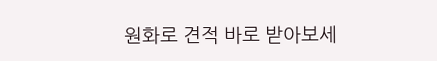원화로 견적 바로 받아보세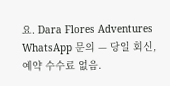요. Dara Flores Adventures WhatsApp 문의 — 당일 회신, 예약 수수료 없음.